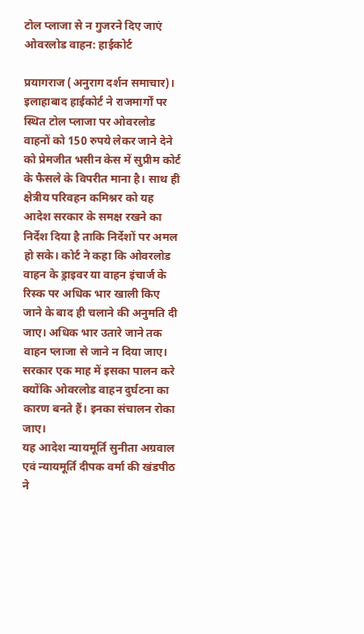टोल प्लाजा से न गुजरने दिए जाएं ओवरलोड वाहन: हाईकोर्ट

प्रयागराज (अनुराग दर्शन समाचार)। इलाहाबाद हाईकोर्ट ने राजमार्गों पर स्थित टोल प्लाजा पर ओवरलोड वाहनों को 150 रुपये लेकर जाने देने को प्रेमजीत भसीन केस में सुप्रीम कोर्ट के फैसले के विपरीत माना है। साथ ही क्षेत्रीय परिवहन कमिश्नर को यह आदेश सरकार के समक्ष रखने का निर्देश दिया है ताकि निर्देशों पर अमल हो सके। कोर्ट ने कहा कि ओवरलोड वाहन के ड्राइवर या वाहन इंचार्ज के रिस्क पर अधिक भार खाली किए जाने के बाद ही चलाने की अनुमति दी जाए। अधिक भार उतारे जाने तक वाहन प्लाजा से जाने न दिया जाए। सरकार एक माह में इसका पालन करे क्योंकि ओवरलोड वाहन दुर्घटना का कारण बनते हैं। इनका संचालन रोका जाए।
यह आदेश न्यायमूर्ति सुनीता अग्रवाल एवं न्यायमूर्ति दीपक वर्मा की खंडपीठ ने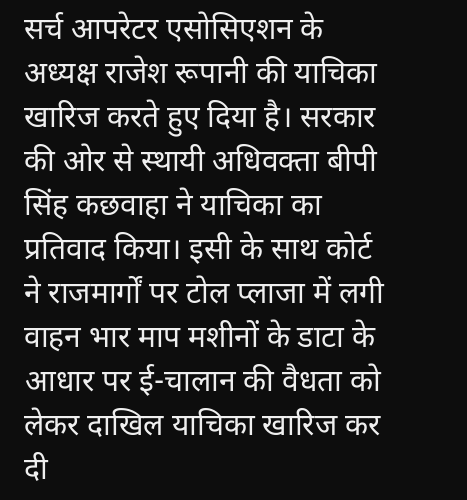सर्च आपरेटर एसोसिएशन के अध्यक्ष राजेश रूपानी की याचिका खारिज करते हुए दिया है। सरकार की ओर से स्थायी अधिवक्ता बीपी सिंह कछवाहा ने याचिका का प्रतिवाद किया। इसी के साथ कोर्ट ने राजमार्गों पर टोल प्लाजा में लगी वाहन भार माप मशीनों के डाटा के आधार पर ई-चालान की वैधता को लेकर दाखिल याचिका खारिज कर दी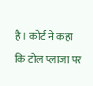है। कोर्ट ने कहा कि टोल प्लाजा पर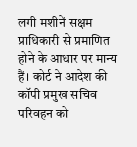लगी मशीनें सक्षम प्राधिकारी से प्रमाणित होने के आधार पर मान्य हैं। कोर्ट ने आदेश की कॉपी प्रमुख सचिव परिवहन को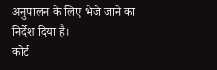अनुपालन के लिए भेजे जाने का निर्देश दिया है।
कोर्ट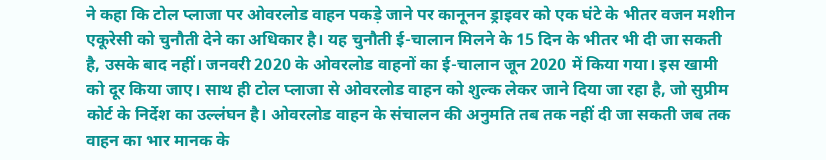ने कहा कि टोल प्लाजा पर ओवरलोड वाहन पकड़े जाने पर कानूनन ड्राइवर को एक घंटे के भीतर वजन मशीन एकूरेसी को चुनौती देने का अधिकार है। यह चुनौती ई-चालान मिलने के 15 दिन के भीतर भी दी जा सकती है, उसके बाद नहीं। जनवरी 2020 के ओवरलोड वाहनों का ई-चालान जून 2020 में किया गया। इस खामी को दूर किया जाए। साथ ही टोल प्लाजा से ओवरलोड वाहन को शुल्क लेकर जाने दिया जा रहा है, जो सुप्रीम कोर्ट के निर्देश का उल्लंघन है। ओवरलोड वाहन के संचालन की अनुमति तब तक नहीं दी जा सकती जब तक वाहन का भार मानक के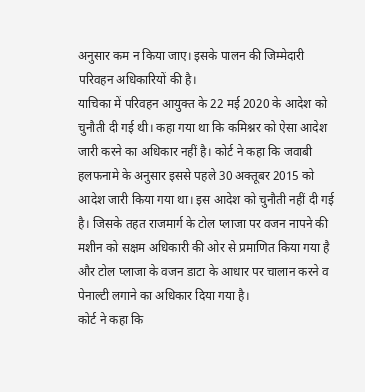अनुसार कम न किया जाए। इसके पालन की जिम्मेदारी परिवहन अधिकारियों की है।
याचिका में परिवहन आयुक्त के 22 मई 2020 के आदेश को चुनौती दी गई थी। कहा गया था कि कमिश्नर को ऐसा आदेश जारी करने का अधिकार नहीं है। कोर्ट ने कहा कि जवाबी हलफनामे के अनुसार इससे पहले 30 अक्तूबर 2015 को आदेश जारी किया गया था। इस आदेश को चुनौती नहीं दी गई है। जिसके तहत राजमार्ग के टोल प्लाजा पर वजन नापने की मशीन को सक्षम अधिकारी की ओर से प्रमाणित किया गया है और टोल प्लाजा के वजन डाटा के आधार पर चालान करने व पेनाल्टी लगाने का अधिकार दिया गया है।
कोर्ट ने कहा कि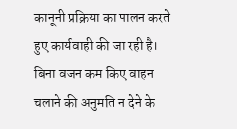कानूनी प्रक्रिया का पालन करते हुए कार्यवाही की जा रही है। बिना वजन कम किए वाहन चलाने की अनुमति न देने के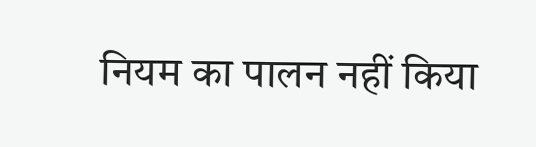नियम का पालन नहीं किया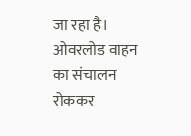जा रहा है। ओवरलोड वाहन का संचालन रोककर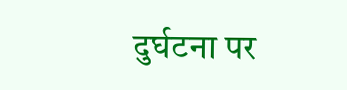दुर्घटना पर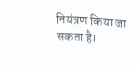नियंत्रण किया जा सकता है।